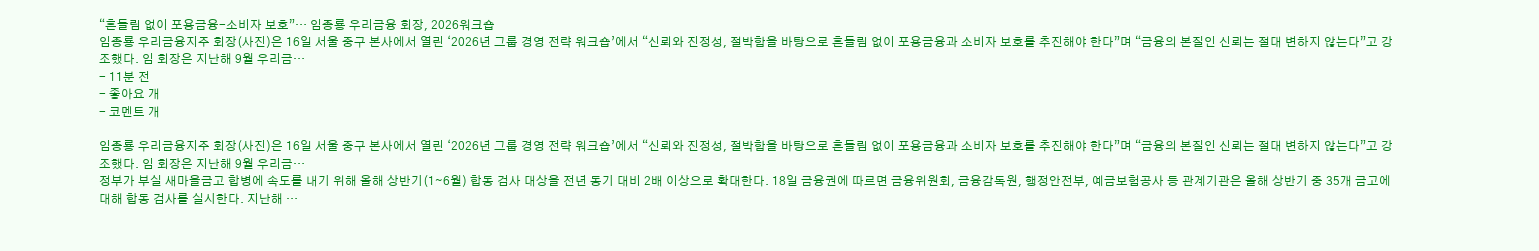“흔들림 없이 포용금융-소비자 보호”… 임종룡 우리금융 회장, 2026워크숍
임종룡 우리금융지주 회장(사진)은 16일 서울 중구 본사에서 열린 ‘2026년 그룹 경영 전략 워크숍’에서 “신뢰와 진정성, 절박함을 바탕으로 흔들림 없이 포용금융과 소비자 보호를 추진해야 한다”며 “금융의 본질인 신뢰는 절대 변하지 않는다”고 강조했다. 임 회장은 지난해 9월 우리금…
- 11분 전
- 좋아요 개
- 코멘트 개

임종룡 우리금융지주 회장(사진)은 16일 서울 중구 본사에서 열린 ‘2026년 그룹 경영 전략 워크숍’에서 “신뢰와 진정성, 절박함을 바탕으로 흔들림 없이 포용금융과 소비자 보호를 추진해야 한다”며 “금융의 본질인 신뢰는 절대 변하지 않는다”고 강조했다. 임 회장은 지난해 9월 우리금…
정부가 부실 새마을금고 합병에 속도를 내기 위해 올해 상반기(1∼6월) 합동 검사 대상을 전년 동기 대비 2배 이상으로 확대한다. 18일 금융권에 따르면 금융위원회, 금융감독원, 행정안전부, 예금보험공사 등 관계기관은 올해 상반기 중 35개 금고에 대해 합동 검사를 실시한다. 지난해 …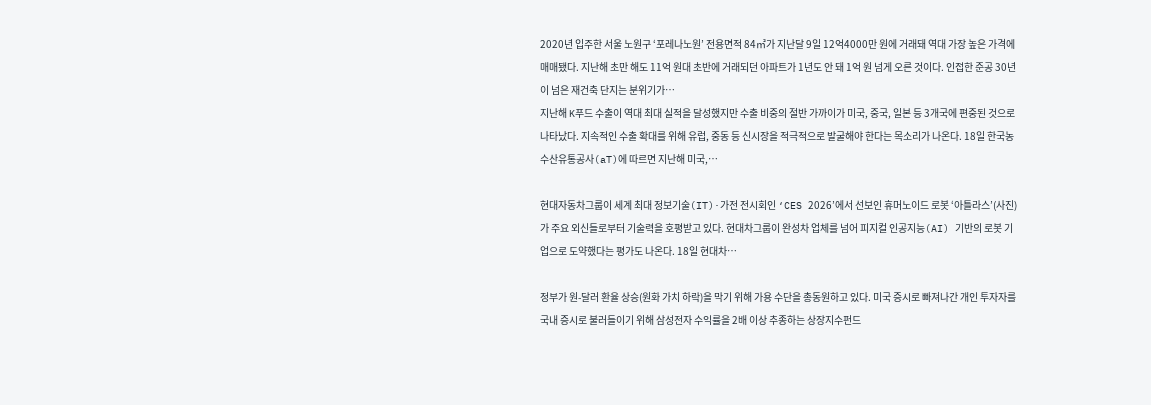2020년 입주한 서울 노원구 ‘포레나노원’ 전용면적 84㎡가 지난달 9일 12억4000만 원에 거래돼 역대 가장 높은 가격에 매매됐다. 지난해 초만 해도 11억 원대 초반에 거래되던 아파트가 1년도 안 돼 1억 원 넘게 오른 것이다. 인접한 준공 30년이 넘은 재건축 단지는 분위기가…
지난해 K푸드 수출이 역대 최대 실적을 달성했지만 수출 비중의 절반 가까이가 미국, 중국, 일본 등 3개국에 편중된 것으로 나타났다. 지속적인 수출 확대를 위해 유럽, 중동 등 신시장을 적극적으로 발굴해야 한다는 목소리가 나온다. 18일 한국농수산유통공사(aT)에 따르면 지난해 미국,…

현대자동차그룹이 세계 최대 정보기술(IT)·가전 전시회인 ‘CES 2026’에서 선보인 휴머노이드 로봇 ‘아틀라스’(사진)가 주요 외신들로부터 기술력을 호평받고 있다. 현대차그룹이 완성차 업체를 넘어 피지컬 인공지능(AI) 기반의 로봇 기업으로 도약했다는 평가도 나온다. 18일 현대차…

정부가 원-달러 환율 상승(원화 가치 하락)을 막기 위해 가용 수단을 총동원하고 있다. 미국 증시로 빠져나간 개인 투자자를 국내 증시로 불러들이기 위해 삼성전자 수익률을 2배 이상 추종하는 상장지수펀드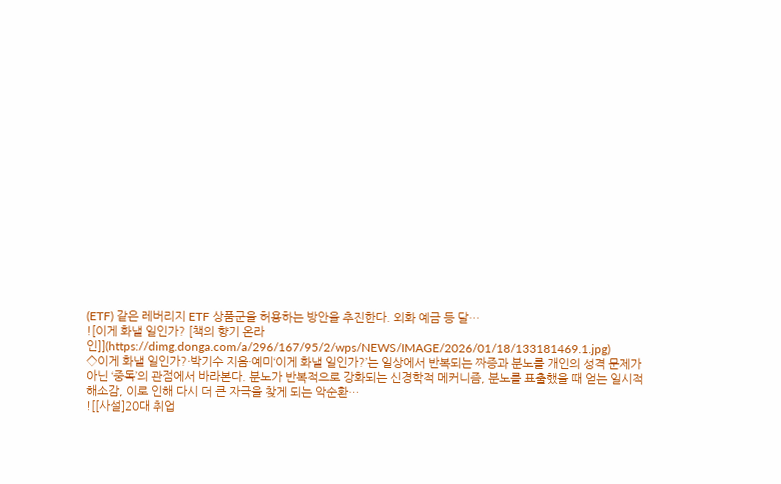(ETF) 같은 레버리지 ETF 상품군을 허용하는 방안을 추진한다. 외화 예금 등 달…
![이게 화낼 일인가? [책의 향기 온라인]](https://dimg.donga.com/a/296/167/95/2/wps/NEWS/IMAGE/2026/01/18/133181469.1.jpg)
◇이게 화낼 일인가?·박기수 지음·예미‘이게 화낼 일인가?’는 일상에서 반복되는 짜증과 분노를 개인의 성격 문제가 아닌 ‘중독’의 관점에서 바라본다. 분노가 반복적으로 강화되는 신경학적 메커니즘, 분노를 표출했을 때 얻는 일시적 해소감, 이로 인해 다시 더 큰 자극을 찾게 되는 악순환…
![[사설]20대 취업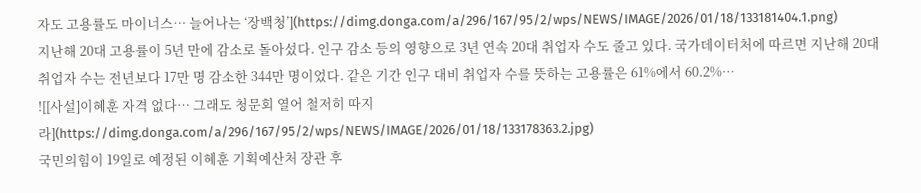자도 고용률도 마이너스… 늘어나는 ‘장백청’](https://dimg.donga.com/a/296/167/95/2/wps/NEWS/IMAGE/2026/01/18/133181404.1.png)
지난해 20대 고용률이 5년 만에 감소로 돌아섰다. 인구 감소 등의 영향으로 3년 연속 20대 취업자 수도 줄고 있다. 국가데이터처에 따르면 지난해 20대 취업자 수는 전년보다 17만 명 감소한 344만 명이었다. 같은 기간 인구 대비 취업자 수를 뜻하는 고용률은 61%에서 60.2%…
![[사설]이혜훈 자격 없다… 그래도 청문회 열어 철저히 따지라](https://dimg.donga.com/a/296/167/95/2/wps/NEWS/IMAGE/2026/01/18/133178363.2.jpg)
국민의힘이 19일로 예정된 이혜훈 기획예산처 장관 후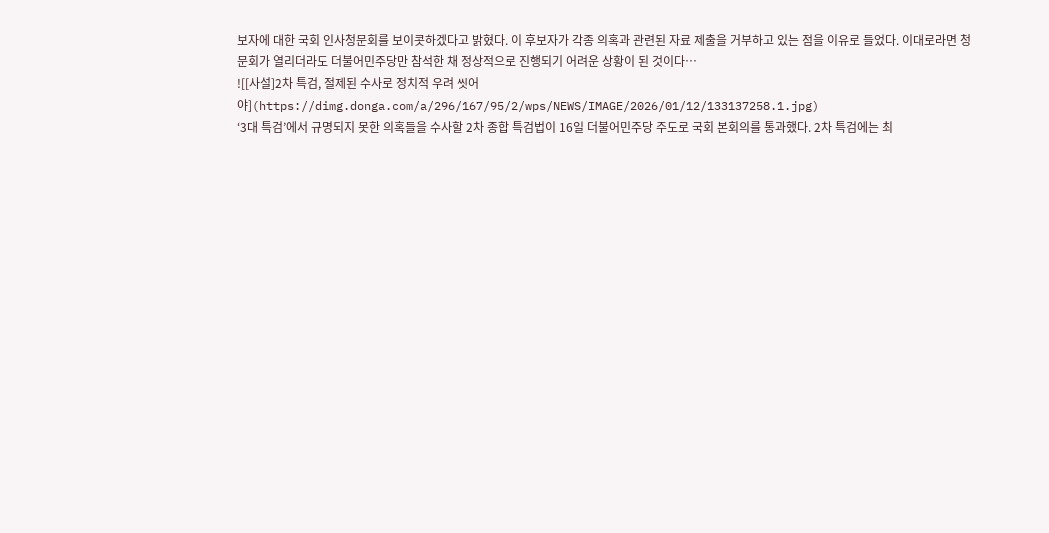보자에 대한 국회 인사청문회를 보이콧하겠다고 밝혔다. 이 후보자가 각종 의혹과 관련된 자료 제출을 거부하고 있는 점을 이유로 들었다. 이대로라면 청문회가 열리더라도 더불어민주당만 참석한 채 정상적으로 진행되기 어려운 상황이 된 것이다…
![[사설]2차 특검, 절제된 수사로 정치적 우려 씻어야](https://dimg.donga.com/a/296/167/95/2/wps/NEWS/IMAGE/2026/01/12/133137258.1.jpg)
‘3대 특검’에서 규명되지 못한 의혹들을 수사할 2차 종합 특검법이 16일 더불어민주당 주도로 국회 본회의를 통과했다. 2차 특검에는 최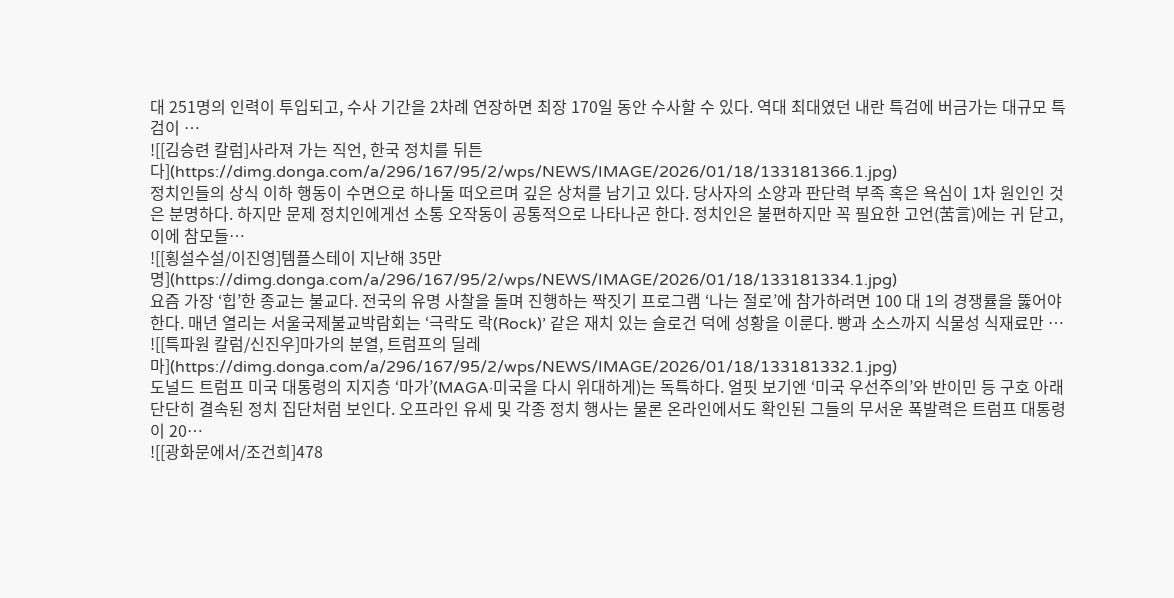대 251명의 인력이 투입되고, 수사 기간을 2차례 연장하면 최장 170일 동안 수사할 수 있다. 역대 최대였던 내란 특검에 버금가는 대규모 특검이 …
![[김승련 칼럼]사라져 가는 직언, 한국 정치를 뒤튼다](https://dimg.donga.com/a/296/167/95/2/wps/NEWS/IMAGE/2026/01/18/133181366.1.jpg)
정치인들의 상식 이하 행동이 수면으로 하나둘 떠오르며 깊은 상처를 남기고 있다. 당사자의 소양과 판단력 부족 혹은 욕심이 1차 원인인 것은 분명하다. 하지만 문제 정치인에게선 소통 오작동이 공통적으로 나타나곤 한다. 정치인은 불편하지만 꼭 필요한 고언(苦言)에는 귀 닫고, 이에 참모들…
![[횡설수설/이진영]템플스테이 지난해 35만 명](https://dimg.donga.com/a/296/167/95/2/wps/NEWS/IMAGE/2026/01/18/133181334.1.jpg)
요즘 가장 ‘힙’한 종교는 불교다. 전국의 유명 사찰을 돌며 진행하는 짝짓기 프로그램 ‘나는 절로’에 참가하려면 100 대 1의 경쟁률을 뚫어야 한다. 매년 열리는 서울국제불교박람회는 ‘극락도 락(Rock)’ 같은 재치 있는 슬로건 덕에 성황을 이룬다. 빵과 소스까지 식물성 식재료만 …
![[특파원 칼럼/신진우]마가의 분열, 트럼프의 딜레마](https://dimg.donga.com/a/296/167/95/2/wps/NEWS/IMAGE/2026/01/18/133181332.1.jpg)
도널드 트럼프 미국 대통령의 지지층 ‘마가’(MAGA·미국을 다시 위대하게)는 독특하다. 얼핏 보기엔 ‘미국 우선주의’와 반이민 등 구호 아래 단단히 결속된 정치 집단처럼 보인다. 오프라인 유세 및 각종 정치 행사는 물론 온라인에서도 확인된 그들의 무서운 폭발력은 트럼프 대통령이 20…
![[광화문에서/조건희]478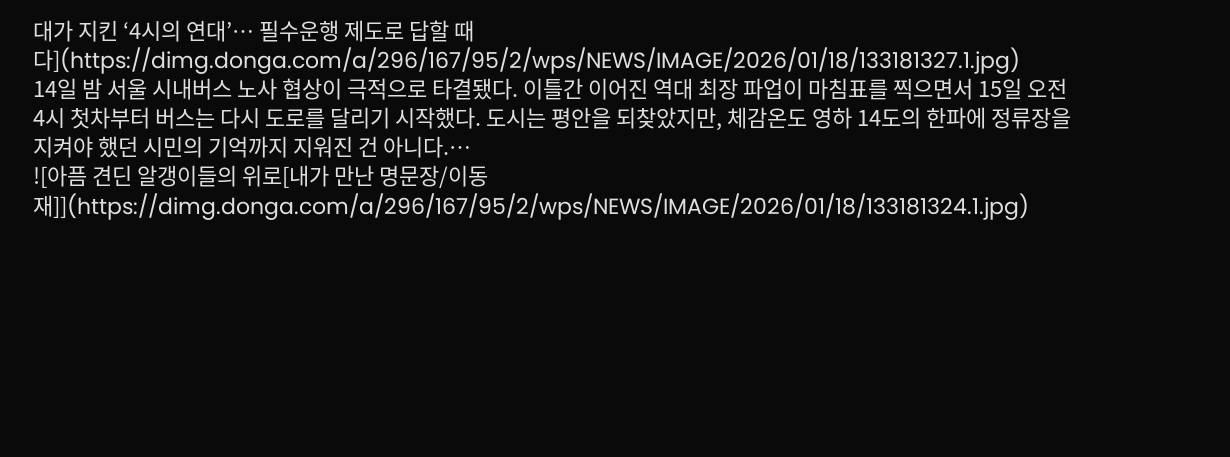대가 지킨 ‘4시의 연대’… 필수운행 제도로 답할 때다](https://dimg.donga.com/a/296/167/95/2/wps/NEWS/IMAGE/2026/01/18/133181327.1.jpg)
14일 밤 서울 시내버스 노사 협상이 극적으로 타결됐다. 이틀간 이어진 역대 최장 파업이 마침표를 찍으면서 15일 오전 4시 첫차부터 버스는 다시 도로를 달리기 시작했다. 도시는 평안을 되찾았지만, 체감온도 영하 14도의 한파에 정류장을 지켜야 했던 시민의 기억까지 지워진 건 아니다.…
![아픔 견딘 알갱이들의 위로[내가 만난 명문장/이동재]](https://dimg.donga.com/a/296/167/95/2/wps/NEWS/IMAGE/2026/01/18/133181324.1.jpg)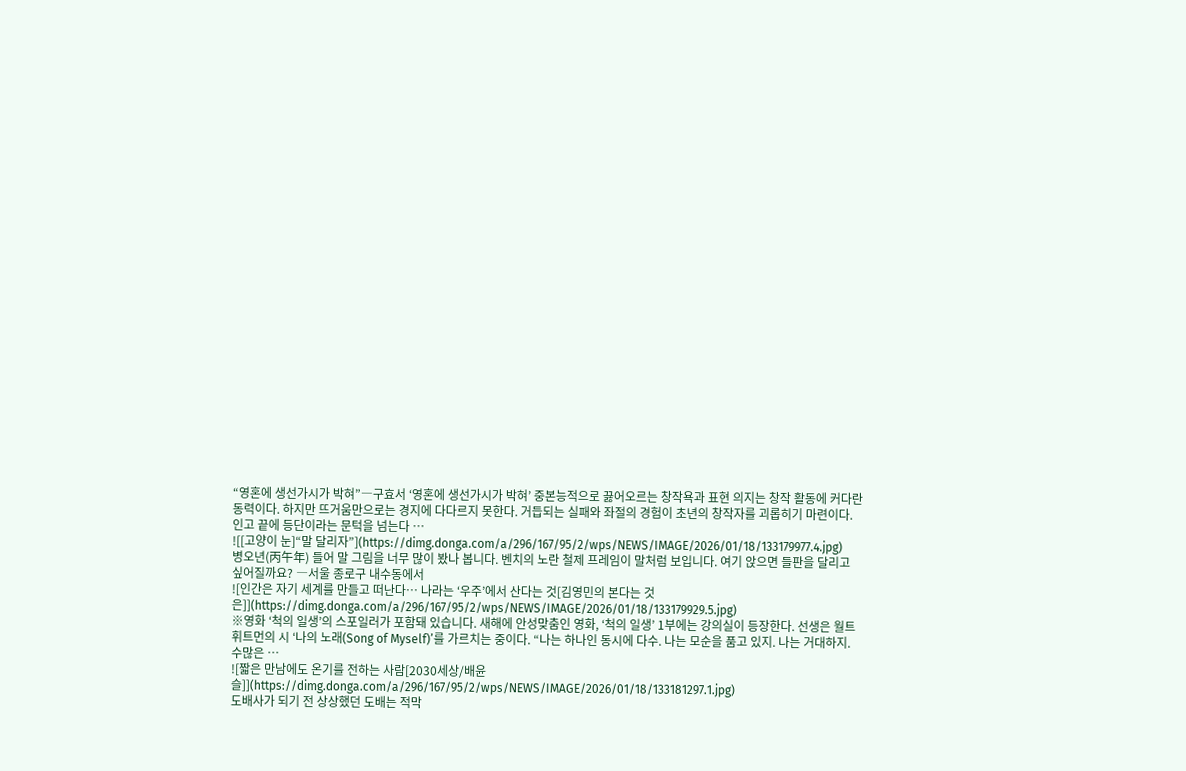“영혼에 생선가시가 박혀”―구효서 ‘영혼에 생선가시가 박혀’ 중본능적으로 끓어오르는 창작욕과 표현 의지는 창작 활동에 커다란 동력이다. 하지만 뜨거움만으로는 경지에 다다르지 못한다. 거듭되는 실패와 좌절의 경험이 초년의 창작자를 괴롭히기 마련이다. 인고 끝에 등단이라는 문턱을 넘는다 …
![[고양이 눈]“말 달리자”](https://dimg.donga.com/a/296/167/95/2/wps/NEWS/IMAGE/2026/01/18/133179977.4.jpg)
병오년(丙午年) 들어 말 그림을 너무 많이 봤나 봅니다. 벤치의 노란 철제 프레임이 말처럼 보입니다. 여기 앉으면 들판을 달리고 싶어질까요? ―서울 종로구 내수동에서
![인간은 자기 세계를 만들고 떠난다… 나라는 ‘우주’에서 산다는 것[김영민의 본다는 것은]](https://dimg.donga.com/a/296/167/95/2/wps/NEWS/IMAGE/2026/01/18/133179929.5.jpg)
※영화 ‘척의 일생’의 스포일러가 포함돼 있습니다. 새해에 안성맞춤인 영화, ‘척의 일생’ 1부에는 강의실이 등장한다. 선생은 월트 휘트먼의 시 ‘나의 노래(Song of Myself)’를 가르치는 중이다. “나는 하나인 동시에 다수. 나는 모순을 품고 있지. 나는 거대하지. 수많은 …
![짧은 만남에도 온기를 전하는 사람[2030세상/배윤슬]](https://dimg.donga.com/a/296/167/95/2/wps/NEWS/IMAGE/2026/01/18/133181297.1.jpg)
도배사가 되기 전 상상했던 도배는 적막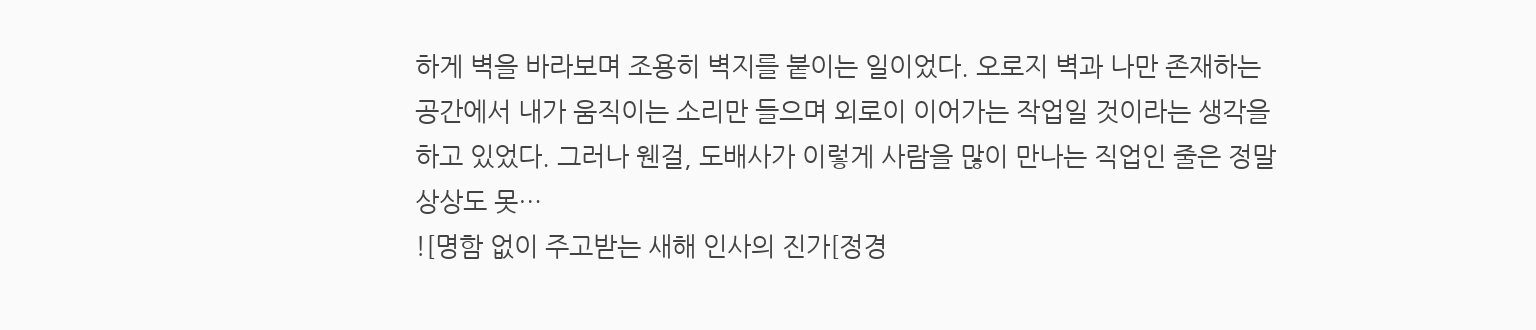하게 벽을 바라보며 조용히 벽지를 붙이는 일이었다. 오로지 벽과 나만 존재하는 공간에서 내가 움직이는 소리만 들으며 외로이 이어가는 작업일 것이라는 생각을 하고 있었다. 그러나 웬걸, 도배사가 이렇게 사람을 많이 만나는 직업인 줄은 정말 상상도 못…
![명함 없이 주고받는 새해 인사의 진가[정경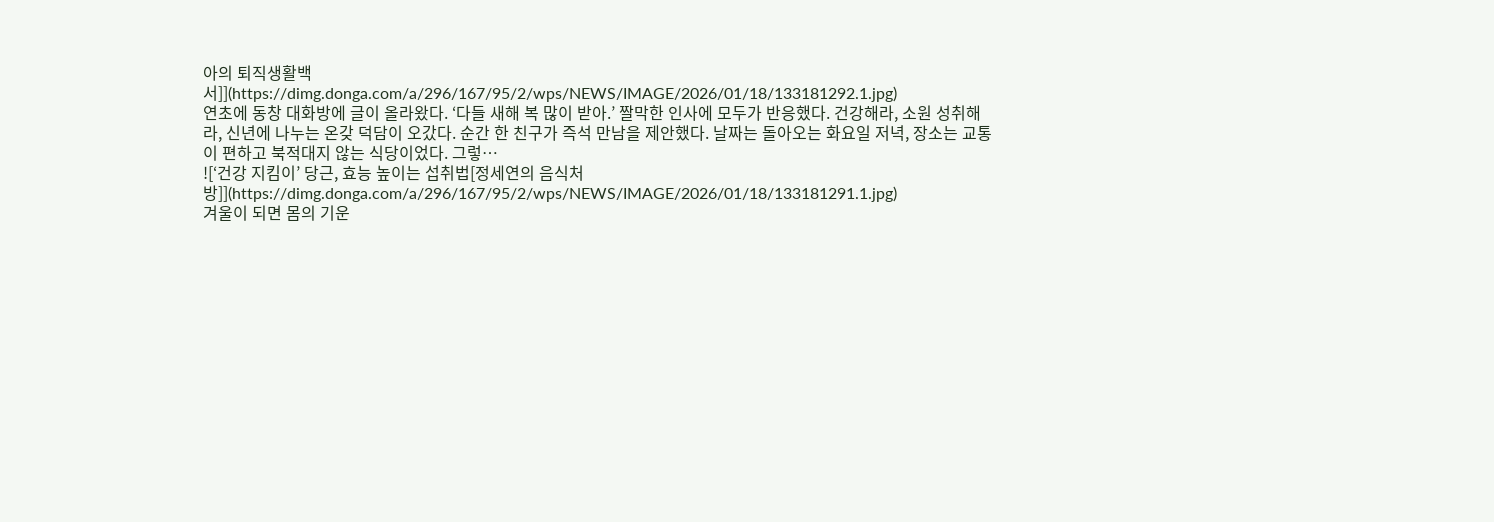아의 퇴직생활백서]](https://dimg.donga.com/a/296/167/95/2/wps/NEWS/IMAGE/2026/01/18/133181292.1.jpg)
연초에 동창 대화방에 글이 올라왔다. ‘다들 새해 복 많이 받아.’ 짤막한 인사에 모두가 반응했다. 건강해라, 소원 성취해라, 신년에 나누는 온갖 덕담이 오갔다. 순간 한 친구가 즉석 만남을 제안했다. 날짜는 돌아오는 화요일 저녁, 장소는 교통이 편하고 북적대지 않는 식당이었다. 그렇…
![‘건강 지킴이’ 당근, 효능 높이는 섭취법[정세연의 음식처방]](https://dimg.donga.com/a/296/167/95/2/wps/NEWS/IMAGE/2026/01/18/133181291.1.jpg)
겨울이 되면 몸의 기운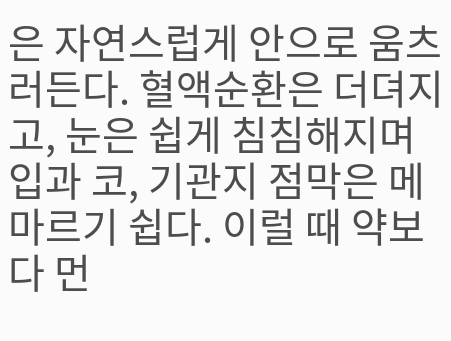은 자연스럽게 안으로 움츠러든다. 혈액순환은 더뎌지고, 눈은 쉽게 침침해지며 입과 코, 기관지 점막은 메마르기 쉽다. 이럴 때 약보다 먼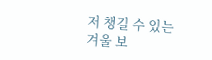저 챙길 수 있는 겨울 보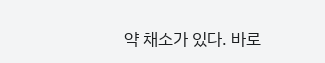약 채소가 있다. 바로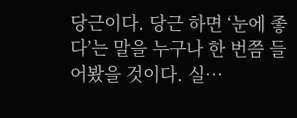당근이다. 당근 하면 ‘눈에 좋다’는 말을 누구나 한 번쯤 들어봤을 것이다. 실…